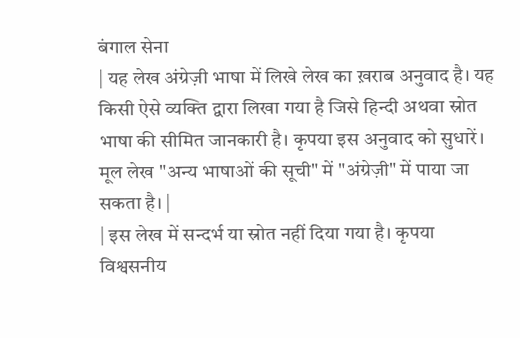बंगाल सेना
| यह लेख अंग्रेज़ी भाषा में लिखे लेख का ख़राब अनुवाद है। यह किसी ऐसे व्यक्ति द्वारा लिखा गया है जिसे हिन्दी अथवा स्रोत भाषा की सीमित जानकारी है। कृपया इस अनुवाद को सुधारें। मूल लेख "अन्य भाषाओं की सूची" में "अंग्रेज़ी" में पाया जा सकता है। |
| इस लेख में सन्दर्भ या स्रोत नहीं दिया गया है। कृपया विश्वसनीय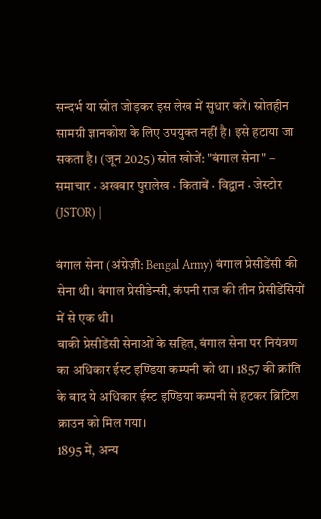सन्दर्भ या स्रोत जोड़कर इस लेख में सुधार करें। स्रोतहीन सामग्री ज्ञानकोश के लिए उपयुक्त नहीं है। इसे हटाया जा सकता है। (जून 2025) स्रोत खोजें: "बंगाल सेना" – समाचार · अखबार पुरालेख · किताबें · विद्वान · जेस्टोर (JSTOR) |

बंगाल सेना (अंग्रेज़ी: Bengal Army) बंगाल प्रेसीडेंसी की सेना थी। बंगाल प्रेसीडेन्सी, कंपनी राज की तीन प्रेसीडेंसियों में से एक थी।
बाकी प्रेसीडेंसी सेनाओं के सहित, बंगाल सेना पर नियंत्रण का अधिकार ईस्ट इण्डिया कम्पनी को था। 1857 की क्रांति के बाद ये अधिकार ईस्ट इण्डिया कम्पनी से हटकर ब्रिटिश क्राउन को मिल गया।
1895 में, अन्य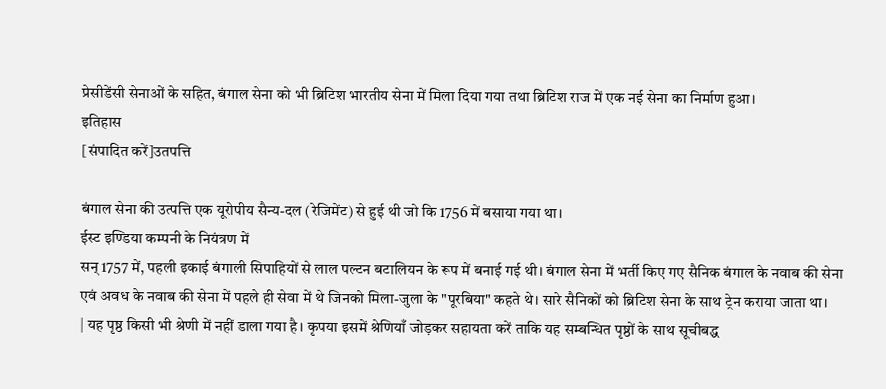प्रेसीडेंसी सेनाओं के सहित, बंगाल सेना को भी ब्रिटिश भारतीय सेना में मिला दिया गया तथा ब्रिटिश राज में एक नई सेना का निर्माण हुआ।
इतिहास
[संपादित करें]उतपत्ति

बंगाल सेना की उत्पत्ति एक यूरोपीय सैन्य-दल (रेजिमेंट) से हुई थी जो कि 1756 में बसाया गया था।
ईस्ट इण्डिया कम्पनी के नियंत्रण में
सन् 1757 में, पहली इकाई बंगाली सिपाहियों से लाल पल्टन बटालियन के रूप में बनाई गई थी। बंगाल सेना में भर्ती किए गए सैनिक बंगाल के नवाब की सेना एवं अवध के नवाब की सेना में पहले ही सेवा में थे जिनको मिला-जुला के "पूरबिया" कहते थे। सारे सैनिकों को ब्रिटिश सेना के साथ ट्रेन कराया जाता था।
| यह पृष्ठ किसी भी श्रेणी में नहीं डाला गया है। कृपया इसमें श्रेणियाँ जोड़कर सहायता करें ताकि यह सम्बन्धित पृष्ठों के साथ सूचीबद्ध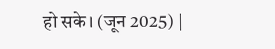हो सके। (जून 2025) |